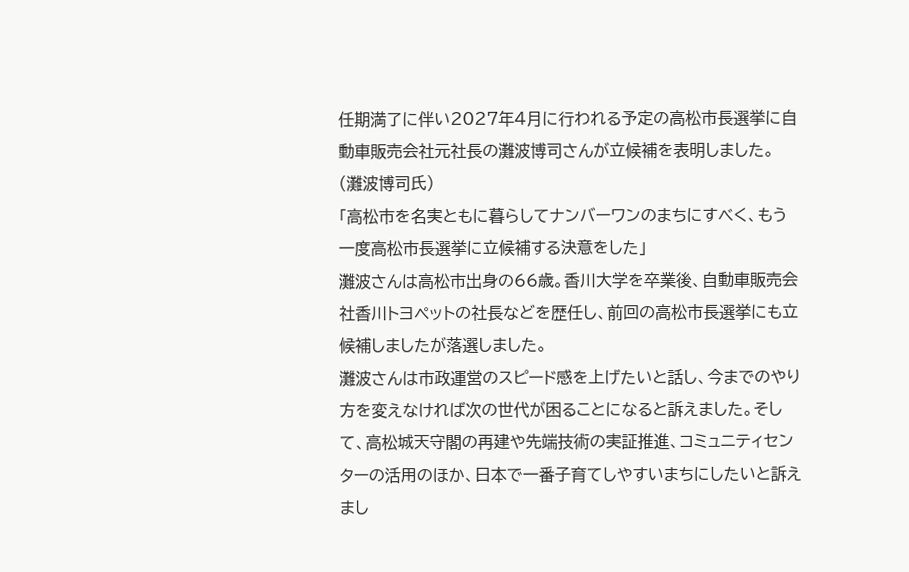任期満了に伴い2027年4月に行われる予定の高松市長選挙に自動車販売会社元社長の灘波博司さんが立候補を表明しました。
(灘波博司氏)
「高松市を名実ともに暮らしてナンバーワンのまちにすべく、もう一度高松市長選挙に立候補する決意をした」
灘波さんは高松市出身の66歳。香川大学を卒業後、自動車販売会社香川トヨペットの社長などを歴任し、前回の高松市長選挙にも立候補しましたが落選しました。
灘波さんは市政運営のスピード感を上げたいと話し、今までのやり方を変えなければ次の世代が困ることになると訴えました。そして、高松城天守閣の再建や先端技術の実証推進、コミュニティセンターの活用のほか、日本で一番子育てしやすいまちにしたいと訴えまし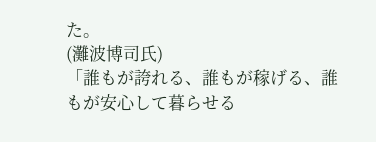た。
(灘波博司氏)
「誰もが誇れる、誰もが稼げる、誰もが安心して暮らせる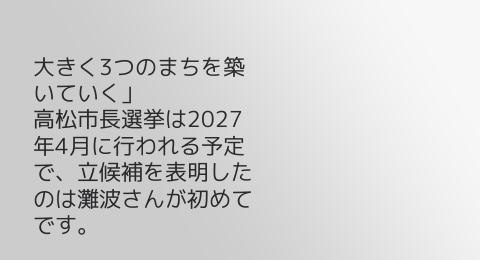大きく3つのまちを築いていく」
高松市長選挙は2027年4月に行われる予定で、立候補を表明したのは灘波さんが初めてです。